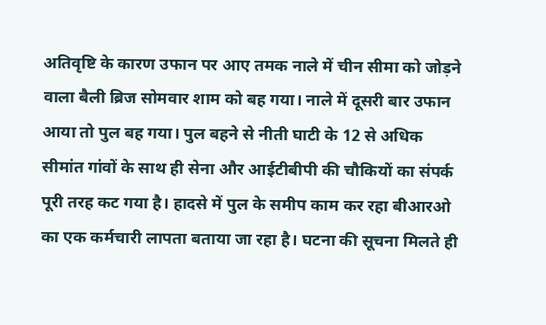अतिवृष्टि के कारण उफान पर आए तमक नाले में चीन सीमा को जोड़ने वाला बैली ब्रिज सोमवार शाम को बह गया। नाले में दूसरी बार उफान आया तो पुल बह गया। पुल बहने से नीती घाटी के 12 से अधिक सीमांत गांवों के साथ ही सेना और आईटीबीपी की चौकियों का संपर्क पूरी तरह कट गया है। हादसे में पुल के समीप काम कर रहा बीआरओ का एक कर्मचारी लापता बताया जा रहा है। घटना की सूचना मिलते ही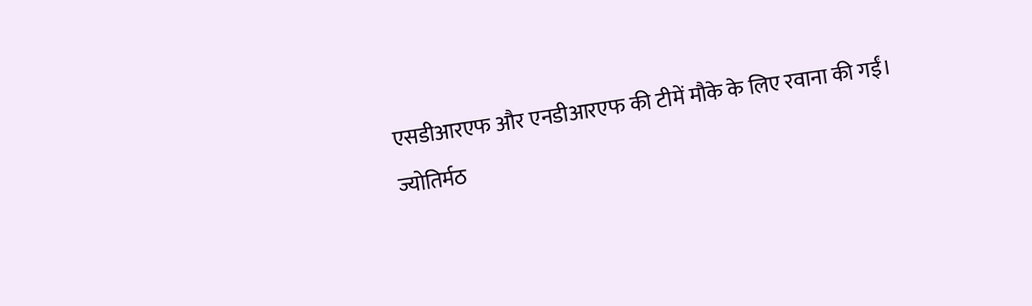एसडीआरएफ और एनडीआरएफ की टीमें मौके के लिए रवाना की गईं।
ज्योतिर्मठ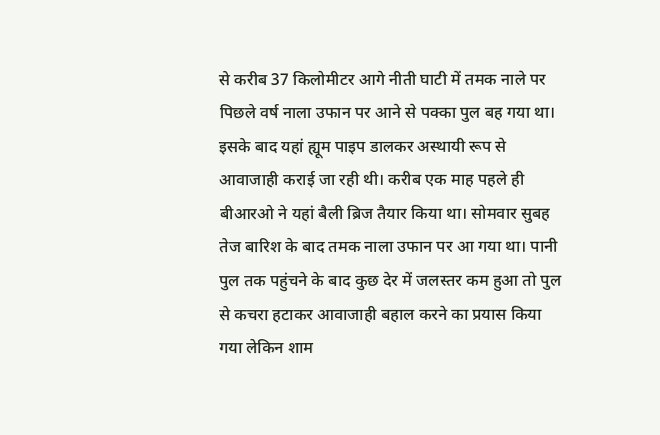से करीब 37 किलोमीटर आगे नीती घाटी में तमक नाले पर पिछले वर्ष नाला उफान पर आने से पक्का पुल बह गया था। इसके बाद यहां ह्यूम पाइप डालकर अस्थायी रूप से आवाजाही कराई जा रही थी। करीब एक माह पहले ही बीआरओ ने यहां बैली ब्रिज तैयार किया था। सोमवार सुबह तेज बारिश के बाद तमक नाला उफान पर आ गया था। पानी पुल तक पहुंचने के बाद कुछ देर में जलस्तर कम हुआ तो पुल से कचरा हटाकर आवाजाही बहाल करने का प्रयास किया गया लेकिन शाम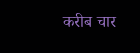करीब चार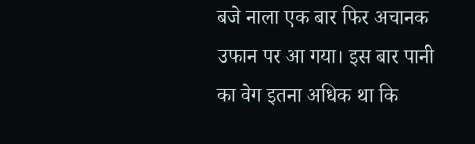बजे नाला एक बार फिर अचानक उफान पर आ गया। इस बार पानी का वेग इतना अधिक था कि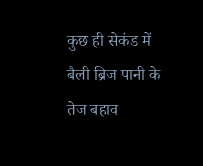कुछ ही सेकंड में बैली ब्रिज पानी के तेज बहाव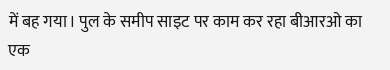में बह गया। पुल के समीप साइट पर काम कर रहा बीआरओ का एक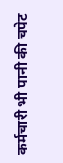कर्मचारी भी पानी की चपेट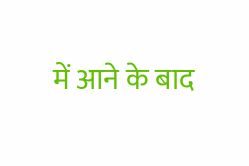में आने के बाद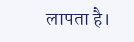लापता है।